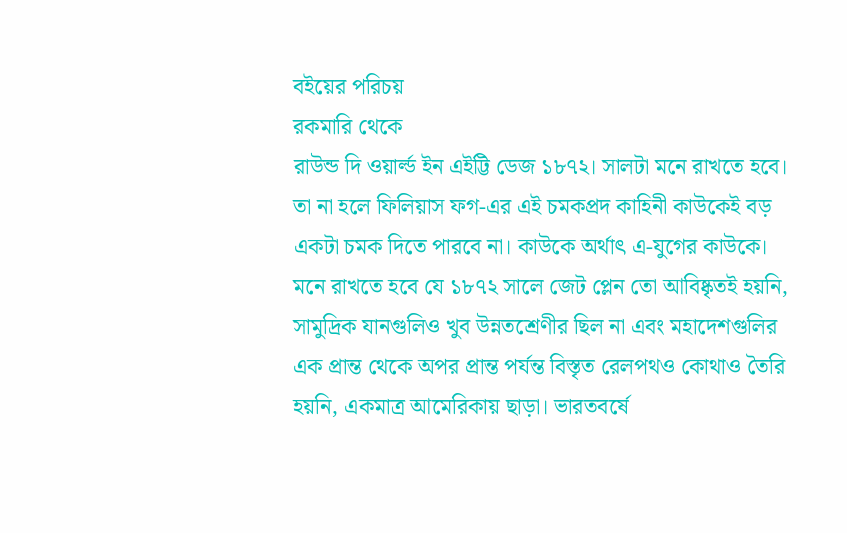বইয়ের পরিচয়
রকমারি থেকে
রাউন্ড দি ওয়ার্ল্ড ইন এইট্টি ডেজ ১৮৭২। সালটা মনে রাখতে হবে। তা না হলে ফিলিয়াস ফগ-এর এই চমকপ্রদ কাহিনী কাউকেই বড় একটা চমক দিতে পারবে না। কাউকে অর্থাৎ এ-যুগের কাউকে। মনে রাখতে হবে যে ১৮৭২ সালে জেট প্লেন তো আবিষ্কৃতই হয়নি, সামুদ্রিক যানগুলিও খুব উন্নতশ্রেণীর ছিল না এবং মহাদেশগুলির এক প্রান্ত থেকে অপর প্রান্ত পর্যন্ত বিস্তৃত রেলপথও কোথাও তৈরি হয়নি, একমাত্র আমেরিকায় ছাড়া। ভারতবর্ষে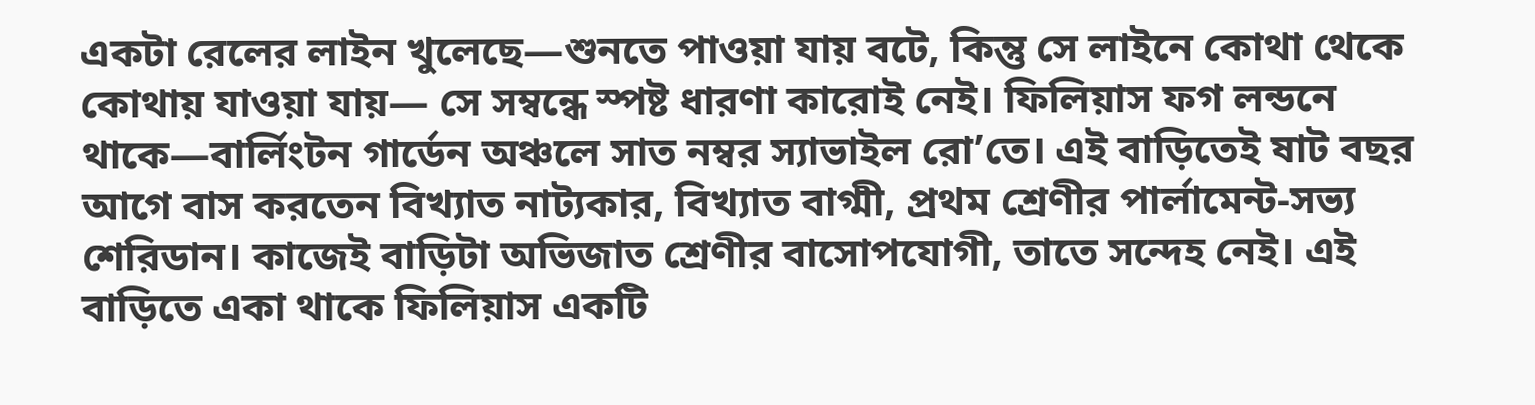একটা রেলের লাইন খুলেছে—শুনতে পাওয়া যায় বটে, কিন্তু সে লাইনে কোথা থেকে কোথায় যাওয়া যায়— সে সম্বন্ধে স্পষ্ট ধারণা কারোই নেই। ফিলিয়াস ফগ লন্ডনে থাকে—বার্লিংটন গার্ডেন অঞ্চলে সাত নম্বর স্যাভাইল রো’তে। এই বাড়িতেই ষাট বছর আগে বাস করতেন বিখ্যাত নাট্যকার, বিখ্যাত বাগ্মী, প্রথম শ্রেণীর পার্লামেন্ট-সভ্য শেরিডান। কাজেই বাড়িটা অভিজাত শ্রেণীর বাসোপযোগী, তাতে সন্দেহ নেই। এই বাড়িতে একা থাকে ফিলিয়াস একটি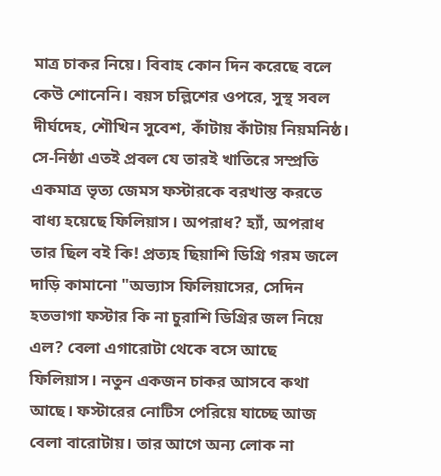মাত্র চাকর নিয়ে। বিবাহ কোন দিন করেছে বলে কেউ শোনেনি। বয়স চল্লিশের ওপরে, সুস্থ সবল দীর্ঘদেহ, শৌখিন সুবেশ, কাঁটায় কাঁটায় নিয়মনিষ্ঠ। সে-নিষ্ঠা এতই প্রবল যে তারই খাতিরে সম্প্রতি একমাত্র ভৃত্য জেমস ফস্টারকে বরখাস্ত করতে বাধ্য হয়েছে ফিলিয়াস। অপরাধ? হ্যাঁ, অপরাধ তার ছিল বই কি! প্রত্যহ ছিয়াশি ডিগ্রি গরম জলে দাড়ি কামানো "অভ্যাস ফিলিয়াসের, সেদিন হতভাগা ফস্টার কি না চুরাশি ডিগ্রির জল নিয়ে এল? বেলা এগারোটা থেকে বসে আছে ফিলিয়াস। নতুন একজন চাকর আসবে কথা আছে। ফস্টারের নোটিস পেরিয়ে যাচ্ছে আজ বেলা বারোটায়। তার আগে অন্য লোক না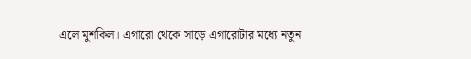এলে মুশকিল। এগারো থেকে সাড়ে এগারোটার মধ্যে নতুন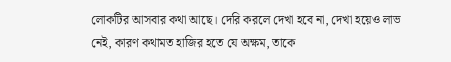লোকটির আসবার কথা আছে। দেরি করলে দেখা হবে না, দেখা হয়েও লাভ নেই, কারণ কথামত হাজির হতে যে অক্ষম, তাকে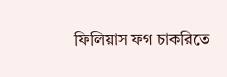ফিলিয়াস ফগ চাকরিতে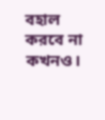বহাল করবে না কখনও।